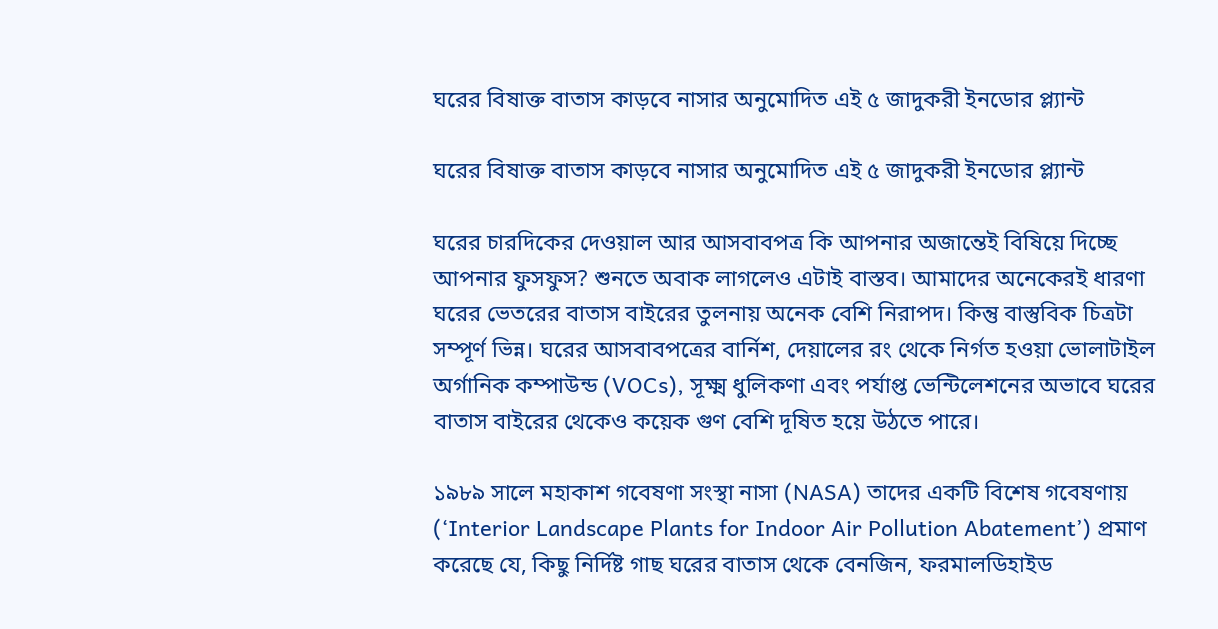ঘরের বিষাক্ত বাতাস কাড়বে নাসার অনুমোদিত এই ৫ জাদুকরী ইনডোর প্ল্যান্ট

ঘরের বিষাক্ত বাতাস কাড়বে নাসার অনুমোদিত এই ৫ জাদুকরী ইনডোর প্ল্যান্ট

ঘরের চারদিকের দেওয়াল আর আসবাবপত্র কি আপনার অজান্তেই বিষিয়ে দিচ্ছে আপনার ফুসফুস? শুনতে অবাক লাগলেও এটাই বাস্তব। আমাদের অনেকেরই ধারণা ঘরের ভেতরের বাতাস বাইরের তুলনায় অনেক বেশি নিরাপদ। কিন্তু বাস্তুবিক চিত্রটা সম্পূর্ণ ভিন্ন। ঘরের আসবাবপত্রের বার্নিশ, দেয়ালের রং থেকে নির্গত হওয়া ভোলাটাইল অর্গানিক কম্পাউন্ড (VOCs), সূক্ষ্ম ধুলিকণা এবং পর্যাপ্ত ভেন্টিলেশনের অভাবে ঘরের বাতাস বাইরের থেকেও কয়েক গুণ বেশি দূষিত হয়ে উঠতে পারে।

১৯৮৯ সালে মহাকাশ গবেষণা সংস্থা নাসা (NASA) তাদের একটি বিশেষ গবেষণায় (‘Interior Landscape Plants for Indoor Air Pollution Abatement’) প্রমাণ করেছে যে, কিছু নির্দিষ্ট গাছ ঘরের বাতাস থেকে বেনজিন, ফরমালডিহাইড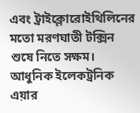এবং ট্রাইক্লোরোইথিলিনের মতো মরণঘাতী টক্সিন শুষে নিতে সক্ষম। আধুনিক ইলেকট্রনিক এয়ার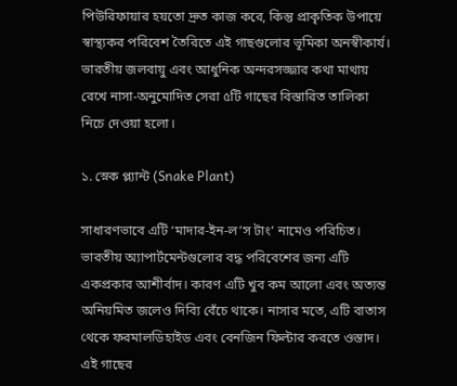পিউরিফায়ার হয়তো দ্রুত কাজ করে, কিন্তু প্রাকৃতিক উপায়ে স্বাস্থ্যকর পরিবেশ তৈরিতে এই গাছগুলোর ভূমিকা অনস্বীকার্য। ভারতীয় জলবায়ু এবং আধুনিক অন্দরসজ্জার কথা মাথায় রেখে নাসা-অনুমোদিত সেরা ৫টি গাছের বিস্তারিত তালিকা নিচে দেওয়া হলো।

১. স্নেক প্ল্যান্ট (Snake Plant)

সাধারণভাবে এটি ‘মাদার-ইন-ল’স টাং’ নামেও পরিচিত। ভারতীয় অ্যাপার্টমেন্টগুলোর বদ্ধ পরিবেশের জন্য এটি একপ্রকার আশীর্বাদ। কারণ এটি খুব কম আলো এবং অত্যন্ত অনিয়মিত জলেও দিব্যি বেঁচে থাকে। নাসার মতে, এটি বাতাস থেকে ফরমালডিহাইড এবং বেনজিন ফিল্টার করতে ওস্তাদ। এই গাছের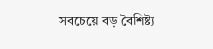সবচেয়ে বড় বৈশিষ্ট্য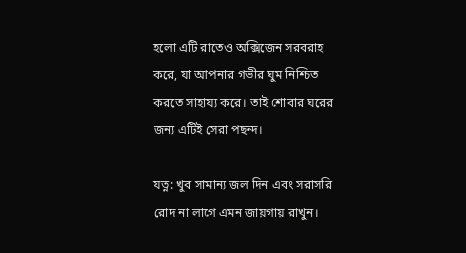হলো এটি রাতেও অক্সিজেন সরবরাহ করে, যা আপনার গভীর ঘুম নিশ্চিত করতে সাহায্য করে। তাই শোবার ঘরের জন্য এটিই সেরা পছন্দ।

যত্ন: খুব সামান্য জল দিন এবং সরাসরি রোদ না লাগে এমন জায়গায় রাখুন।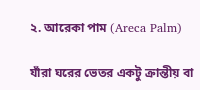২. আরেকা পাম (Areca Palm)

যাঁরা ঘরের ভেতর একটু ক্রান্তীয় বা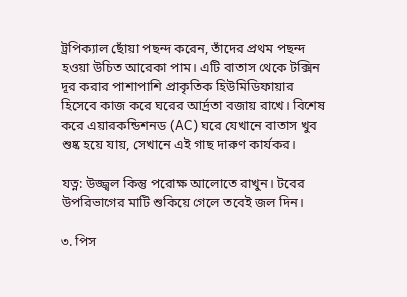ট্রপিক্যাল ছোঁয়া পছন্দ করেন, তাঁদের প্রথম পছন্দ হওয়া উচিত আরেকা পাম। এটি বাতাস থেকে টক্সিন দূর করার পাশাপাশি প্রাকৃতিক হিউমিডিফায়ার হিসেবে কাজ করে ঘরের আর্দ্রতা বজায় রাখে। বিশেষ করে এয়ারকন্ডিশনড (AC) ঘরে যেখানে বাতাস খুব শুষ্ক হয়ে যায়, সেখানে এই গাছ দারুণ কার্যকর।

যত্ন: উজ্জ্বল কিন্তু পরোক্ষ আলোতে রাখুন। টবের উপরিভাগের মাটি শুকিয়ে গেলে তবেই জল দিন।

৩. পিস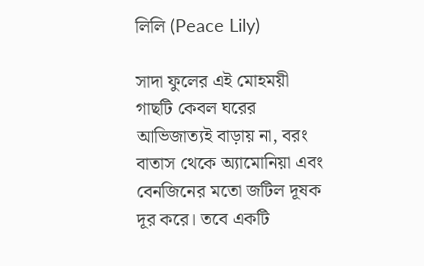লিলি (Peace Lily)

সাদা ফুলের এই মোহময়ী গাছটি কেবল ঘরের আভিজাত্যই বাড়ায় না, বরং বাতাস থেকে অ্যামোনিয়া এবং বেনজিনের মতো জটিল দূষক দূর করে। তবে একটি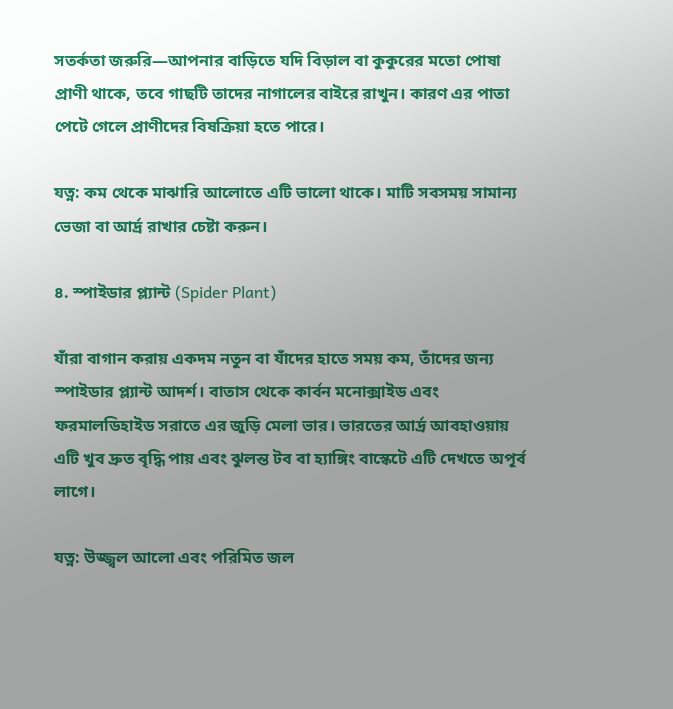সতর্কতা জরুরি—আপনার বাড়িতে যদি বিড়াল বা কুকুরের মতো পোষা প্রাণী থাকে, তবে গাছটি তাদের নাগালের বাইরে রাখুন। কারণ এর পাতা পেটে গেলে প্রাণীদের বিষক্রিয়া হতে পারে।

যত্ন: কম থেকে মাঝারি আলোতে এটি ভালো থাকে। মাটি সবসময় সামান্য ভেজা বা আর্দ্র রাখার চেষ্টা করুন।

৪. স্পাইডার প্ল্যান্ট (Spider Plant)

যাঁরা বাগান করায় একদম নতুন বা যাঁদের হাতে সময় কম, তাঁদের জন্য স্পাইডার প্ল্যান্ট আদর্শ। বাতাস থেকে কার্বন মনোক্সাইড এবং ফরমালডিহাইড সরাতে এর জুড়ি মেলা ভার। ভারতের আর্দ্র আবহাওয়ায় এটি খুব দ্রুত বৃদ্ধি পায় এবং ঝুলন্ত টব বা হ্যাঙ্গিং বাস্কেটে এটি দেখতে অপূর্ব লাগে।

যত্ন: উজ্জ্বল আলো এবং পরিমিত জল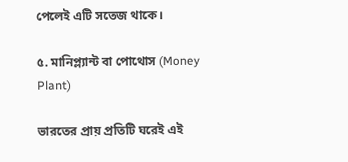পেলেই এটি সতেজ থাকে।

৫. মানিপ্ল্যান্ট বা পোথোস (Money Plant)

ভারতের প্রায় প্রতিটি ঘরেই এই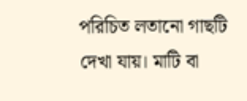পরিচিত লতানো গাছটি দেখা যায়। মাটি বা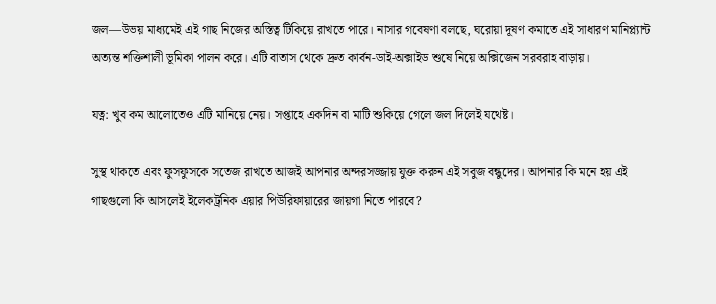জল—উভয় মাধ্যমেই এই গাছ নিজের অস্তিত্ব টিকিয়ে রাখতে পারে। নাসার গবেষণা বলছে, ঘরোয়া দূষণ কমাতে এই সাধারণ মানিপ্ল্যান্ট অত্যন্ত শক্তিশালী ভূমিকা পালন করে। এটি বাতাস থেকে দ্রুত কার্বন-ডাই-অক্সাইড শুষে নিয়ে অক্সিজেন সরবরাহ বাড়ায়।

যত্ন: খুব কম আলোতেও এটি মানিয়ে নেয়। সপ্তাহে একদিন বা মাটি শুকিয়ে গেলে জল দিলেই যথেষ্ট।

সুস্থ থাকতে এবং ফুসফুসকে সতেজ রাখতে আজই আপনার অন্দরসজ্জায় যুক্ত করুন এই সবুজ বন্ধুদের। আপনার কি মনে হয় এই গাছগুলো কি আসলেই ইলেকট্রনিক এয়ার পিউরিফায়ারের জায়গা নিতে পারবে?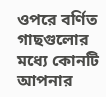ওপরে বর্ণিত গাছগুলোর মধ্যে কোনটি আপনার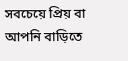সবচেয়ে প্রিয় বা আপনি বাড়িতে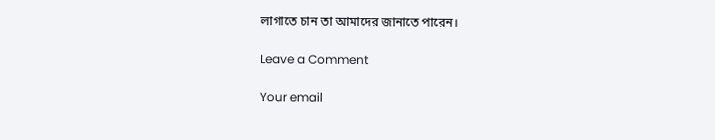লাগাতে চান তা আমাদের জানাতে পারেন।

Leave a Comment

Your email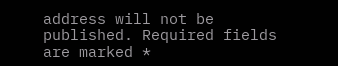address will not be published. Required fields are marked *